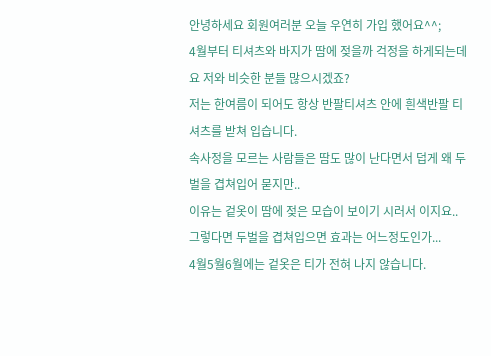안녕하세요 회원여러분 오늘 우연히 가입 했어요^^;
4월부터 티셔츠와 바지가 땀에 젖을까 걱정을 하게되는데요 저와 비슷한 분들 많으시겠죠?
저는 한여름이 되어도 항상 반팔티셔츠 안에 흰색반팔 티셔츠를 받쳐 입습니다.
속사정을 모르는 사람들은 땀도 많이 난다면서 덥게 왜 두벌을 겹쳐입어 묻지만..
이유는 겉옷이 땀에 젖은 모습이 보이기 시러서 이지요..
그렇다면 두벌을 겹쳐입으면 효과는 어느정도인가...
4월5월6월에는 겉옷은 티가 전혀 나지 않습니다.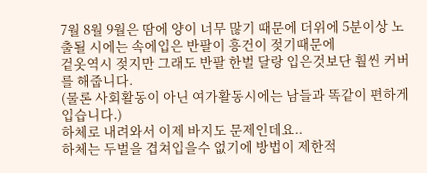7월 8월 9월은 땀에 양이 너무 많기 때문에 더위에 5분이상 노출될 시에는 속에입은 반팔이 흥건이 젖기때문에
겉옷역시 젖지만 그래도 반팔 한벌 달랑 입은것보단 훨씬 커버를 해줍니다.
(물론 사회활동이 아닌 여가활동시에는 남들과 똑같이 편하게 입습니다.)
하체로 내려와서 이제 바지도 문제인데요..
하체는 두벌을 겹쳐입을수 없기에 방법이 제한적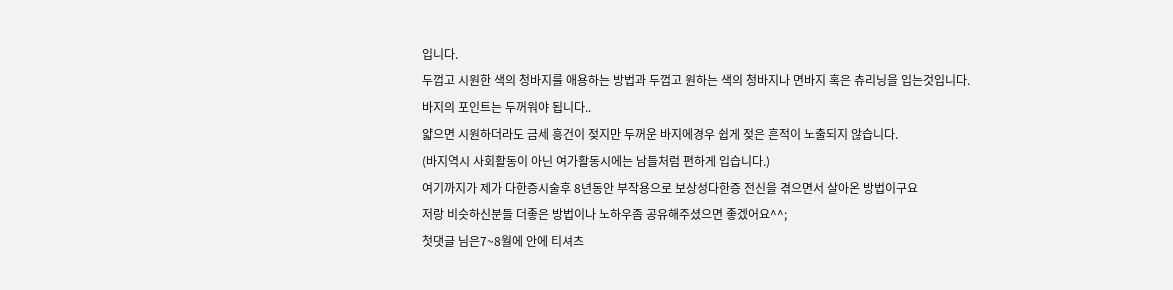입니다.
두껍고 시원한 색의 청바지를 애용하는 방법과 두껍고 원하는 색의 청바지나 면바지 혹은 츄리닝을 입는것입니다.
바지의 포인트는 두꺼워야 됩니다..
얇으면 시원하더라도 금세 흥건이 젖지만 두꺼운 바지에경우 쉽게 젖은 흔적이 노출되지 않습니다.
(바지역시 사회활동이 아닌 여가활동시에는 남들처럼 편하게 입습니다.)
여기까지가 제가 다한증시술후 8년동안 부작용으로 보상성다한증 전신을 겪으면서 살아온 방법이구요
저랑 비슷하신분들 더좋은 방법이나 노하우좀 공유해주셨으면 좋겠어요^^;
첫댓글 님은7~8월에 안에 티셔츠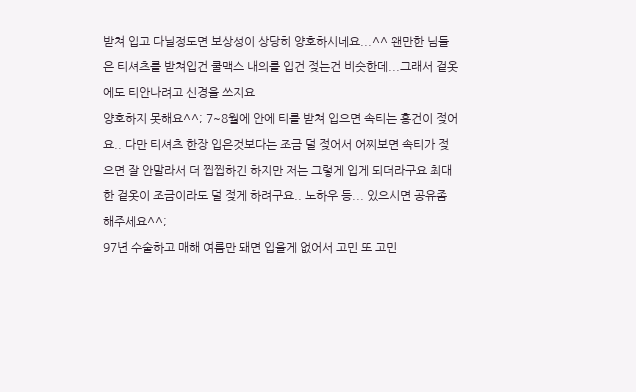받쳐 입고 다닐정도면 보상성이 상당히 양호하시네요...^^ 왠만한 님들은 티셔츠를 받쳐입건 쿨맥스 내의를 입건 젖는건 비슷한데...그래서 겉옷에도 티안나려고 신경을 쓰지요
양호하지 못해요^^; 7~8월에 안에 티를 받쳐 입으면 속티는 흥건이 젖어요.. 다만 티셔츠 한장 입은것보다는 조금 덜 젖어서 어찌보면 속티가 젖으면 잘 안말라서 더 찝찝하긴 하지만 저는 그렇게 입게 되더라구요 최대한 겉옷이 조금이라도 덜 젖게 하려구요.. 노하우 등... 있으시면 공유좀 해주세요^^;
97년 수술하고 매해 여름만 돼면 입을게 없어서 고민 또 고민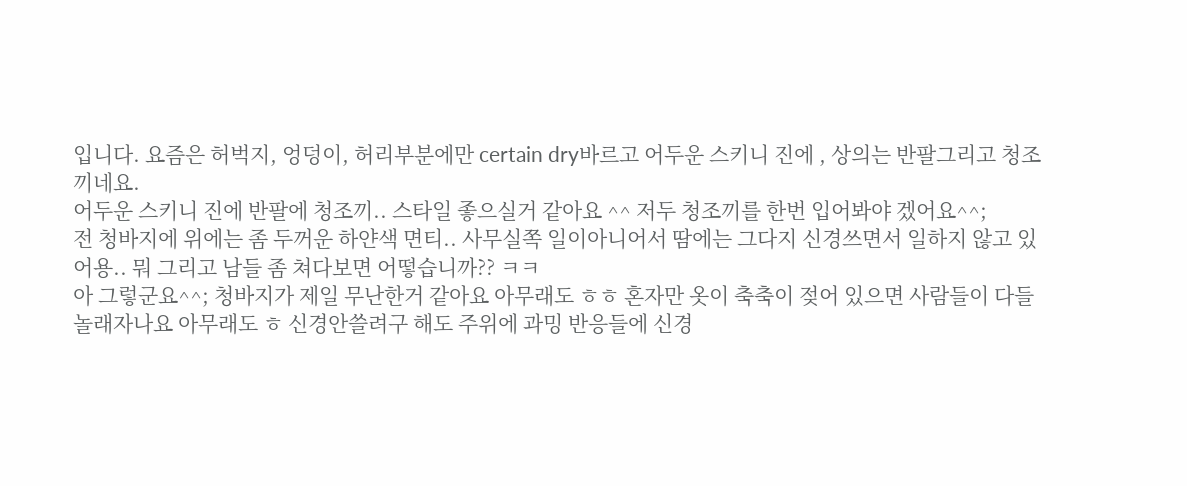입니다. 요즘은 허벅지, 엉덩이, 허리부분에만 certain dry바르고 어두운 스키니 진에 , 상의는 반팔그리고 청조끼네요.
어두운 스키니 진에 반팔에 청조끼.. 스타일 좋으실거 같아요 ^^ 저두 청조끼를 한번 입어봐야 겠어요^^;
전 청바지에 위에는 좀 두꺼운 하얀색 면티.. 사무실쪽 일이아니어서 땀에는 그다지 신경쓰면서 일하지 않고 있어용.. 뭐 그리고 남들 좀 쳐다보면 어떻습니까?? ㅋㅋ
아 그렇군요^^; 청바지가 제일 무난한거 같아요 아무래도 ㅎㅎ 혼자만 옷이 축축이 젖어 있으면 사람들이 다들 놀래자나요 아무래도 ㅎ 신경안쓸려구 해도 주위에 과밍 반응들에 신경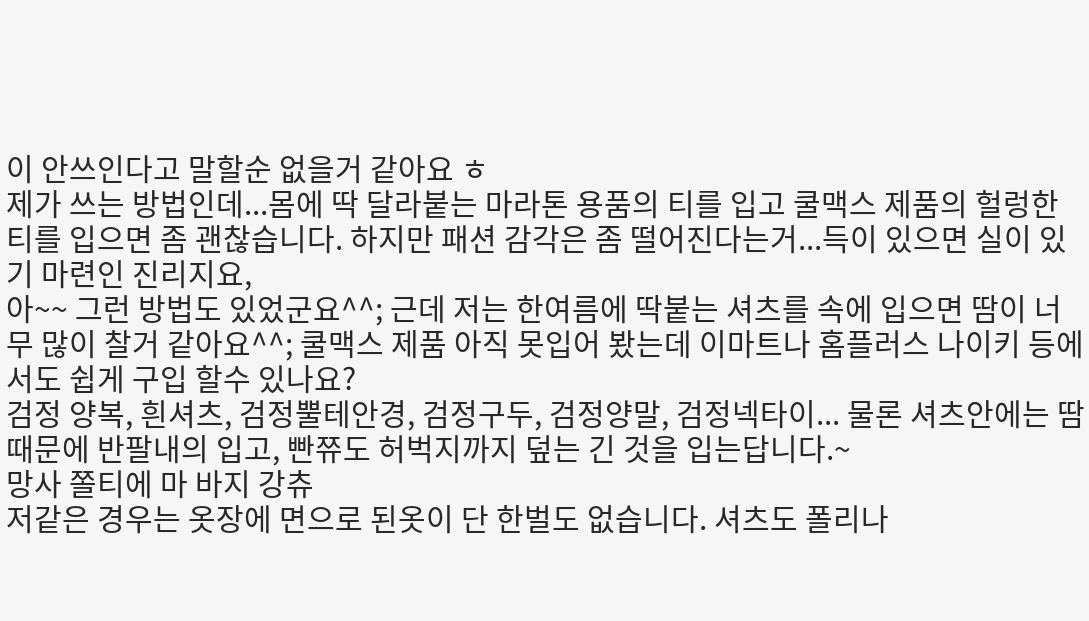이 안쓰인다고 말할순 없을거 같아요 ㅎ
제가 쓰는 방법인데...몸에 딱 달라붙는 마라톤 용품의 티를 입고 쿨맥스 제품의 헐렁한 티를 입으면 좀 괜찮습니다. 하지만 패션 감각은 좀 떨어진다는거...득이 있으면 실이 있기 마련인 진리지요,
아~~ 그런 방법도 있었군요^^; 근데 저는 한여름에 딱붙는 셔츠를 속에 입으면 땀이 너무 많이 찰거 같아요^^; 쿨맥스 제품 아직 못입어 봤는데 이마트나 홈플러스 나이키 등에서도 쉽게 구입 할수 있나요?
검정 양복, 흰셔츠, 검정뿔테안경, 검정구두, 검정양말, 검정넥타이... 물론 셔츠안에는 땀때문에 반팔내의 입고, 빤쮸도 허벅지까지 덮는 긴 것을 입는답니다.~
망사 쫄티에 마 바지 강츄
저같은 경우는 옷장에 면으로 된옷이 단 한벌도 없습니다. 셔츠도 폴리나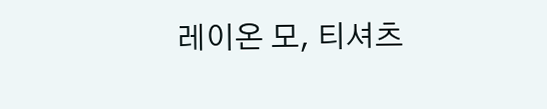레이온 모, 티셔츠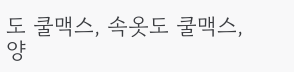도 쿨맥스, 속옷도 쿨맥스, 양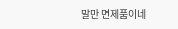말만 면제품이네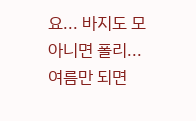요... 바지도 모아니면 폴리... 여름만 되면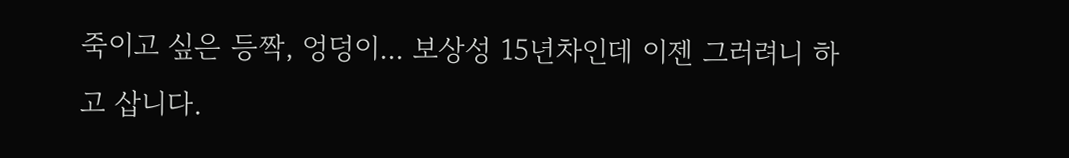죽이고 싶은 등짝, 엉덩이... 보상성 15년차인데 이젠 그러려니 하고 삽니다.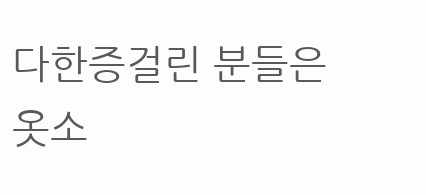다한증걸린 분들은 옷소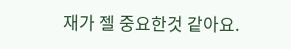재가 젤 중요한것 같아요.